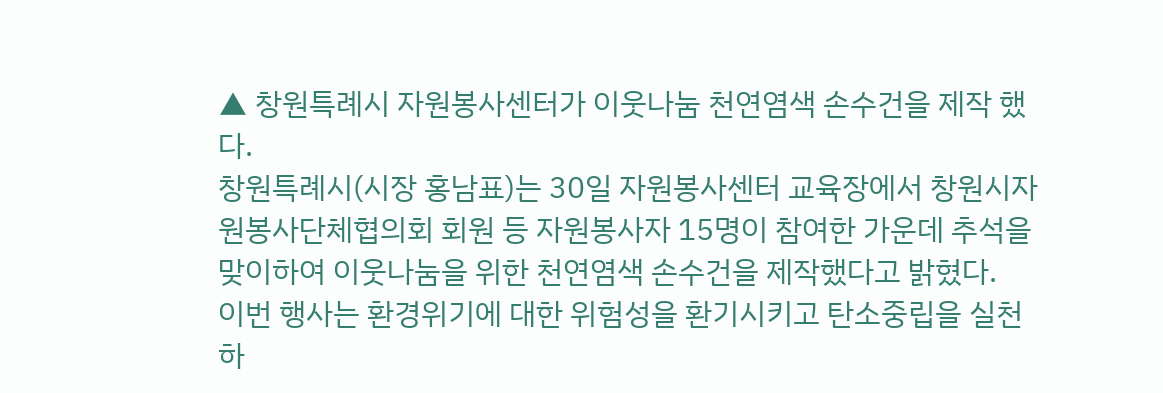▲ 창원특례시 자원봉사센터가 이웃나눔 천연염색 손수건을 제작 했다.
창원특례시(시장 홍남표)는 30일 자원봉사센터 교육장에서 창원시자원봉사단체협의회 회원 등 자원봉사자 15명이 참여한 가운데 추석을 맞이하여 이웃나눔을 위한 천연염색 손수건을 제작했다고 밝혔다.
이번 행사는 환경위기에 대한 위험성을 환기시키고 탄소중립을 실천하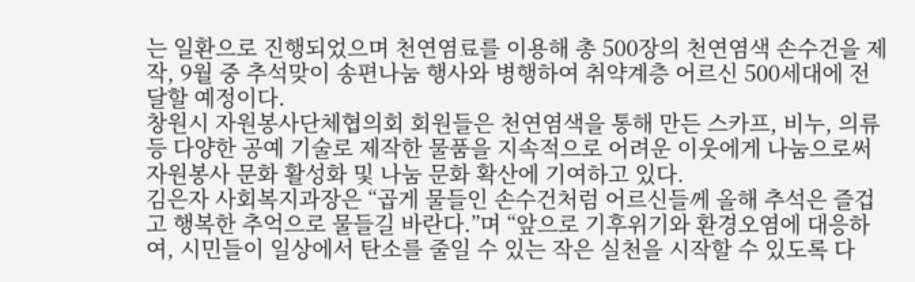는 일환으로 진행되었으며 천연염료를 이용해 총 500장의 천연염색 손수건을 제작, 9월 중 추석맞이 송편나눔 행사와 병행하여 취약계층 어르신 500세대에 전달할 예정이다.
창원시 자원봉사단체협의회 회원들은 천연염색을 통해 만든 스카프, 비누, 의류 등 다양한 공예 기술로 제작한 물품을 지속적으로 어려운 이웃에게 나눔으로써 자원봉사 문화 활성화 및 나눔 문화 확산에 기여하고 있다.
김은자 사회복지과장은 “곱게 물들인 손수건처럼 어르신들께 올해 추석은 즐겁고 행복한 추억으로 물들길 바란다.”며 “앞으로 기후위기와 환경오염에 대응하여, 시민들이 일상에서 탄소를 줄일 수 있는 작은 실천을 시작할 수 있도록 다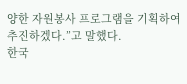양한 자원봉사 프로그램을 기획하여 추진하겠다.”고 말했다.
한국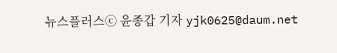뉴스플러스ⓒ 윤종갑 기자 yjk0625@daum.net